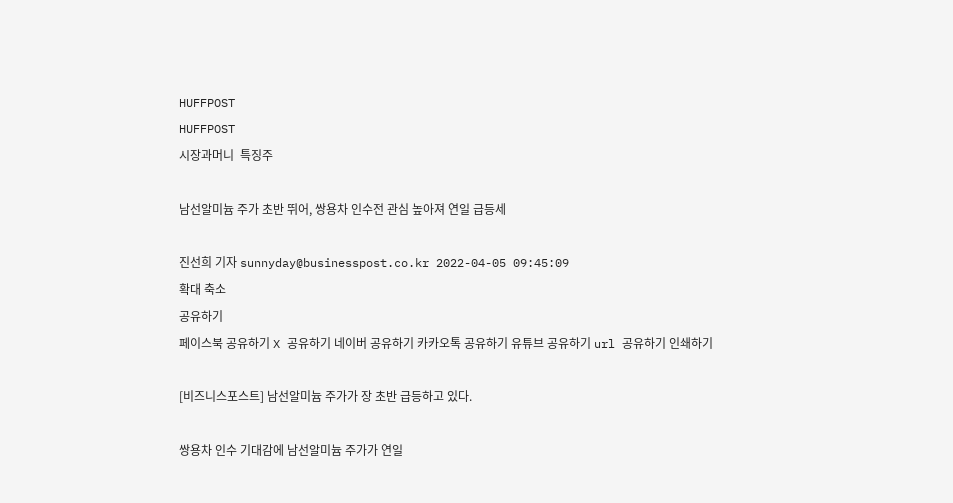HUFFPOST
HUFFPOST
시장과머니  특징주

남선알미늄 주가 초반 뛰어, 쌍용차 인수전 관심 높아져 연일 급등세

진선희 기자 sunnyday@businesspost.co.kr 2022-04-05 09:45:09
확대 축소
공유하기
페이스북 공유하기 X 공유하기 네이버 공유하기 카카오톡 공유하기 유튜브 공유하기 url 공유하기 인쇄하기

[비즈니스포스트] 남선알미늄 주가가 장 초반 급등하고 있다.

쌍용차 인수 기대감에 남선알미늄 주가가 연일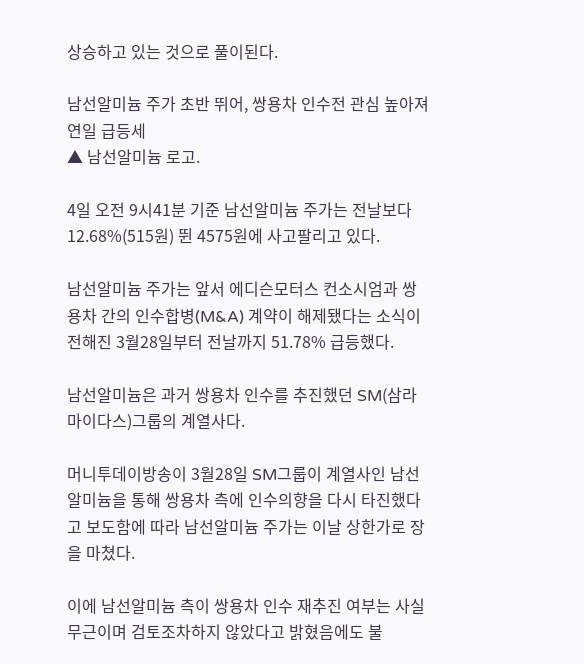상승하고 있는 것으로 풀이된다.

남선알미늄 주가 초반 뛰어, 쌍용차 인수전 관심 높아져 연일 급등세
▲ 남선알미늄 로고.

4일 오전 9시41분 기준 남선알미늄 주가는 전날보다 12.68%(515원) 뛴 4575원에 사고팔리고 있다.

남선알미늄 주가는 앞서 에디슨모터스 컨소시엄과 쌍용차 간의 인수합병(M&A) 계약이 해제됐다는 소식이 전해진 3월28일부터 전날까지 51.78% 급등했다.

남선알미늄은 과거 쌍용차 인수를 추진했던 SM(삼라마이다스)그룹의 계열사다.

머니투데이방송이 3월28일 SM그룹이 계열사인 남선알미늄을 통해 쌍용차 측에 인수의향을 다시 타진했다고 보도함에 따라 남선알미늄 주가는 이날 상한가로 장을 마쳤다.

이에 남선알미늄 측이 쌍용차 인수 재추진 여부는 사실무근이며 검토조차하지 않았다고 밝혔음에도 불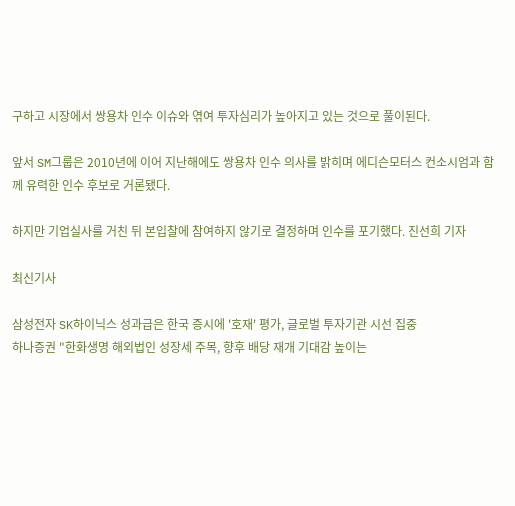구하고 시장에서 쌍용차 인수 이슈와 엮여 투자심리가 높아지고 있는 것으로 풀이된다.

앞서 SM그룹은 2010년에 이어 지난해에도 쌍용차 인수 의사를 밝히며 에디슨모터스 컨소시엄과 함께 유력한 인수 후보로 거론됐다.

하지만 기업실사를 거친 뒤 본입찰에 참여하지 않기로 결정하며 인수를 포기했다. 진선희 기자

최신기사

삼성전자 SK하이닉스 성과급은 한국 증시에 '호재' 평가, 글로벌 투자기관 시선 집중
하나증권 "한화생명 해외법인 성장세 주목, 향후 배당 재개 기대감 높이는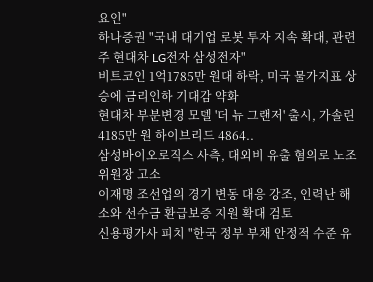요인"
하나증권 "국내 대기업 로봇 투자 지속 확대, 관련주 현대차 LG전자 삼성전자"
비트코인 1억1785만 원대 하락, 미국 물가지표 상승에 금리인하 기대감 약화
현대차 부분변경 모델 '더 뉴 그랜저' 출시, 가솔린 4185만 원 하이브리드 4864..
삼성바이오로직스 사측, 대외비 유출 혐의로 노조위원장 고소
이재명 조선업의 경기 변동 대응 강조, 인력난 해소와 선수금 환급보증 지원 확대 검토
신용평가사 피치 "한국 정부 부채 안정적 수준 유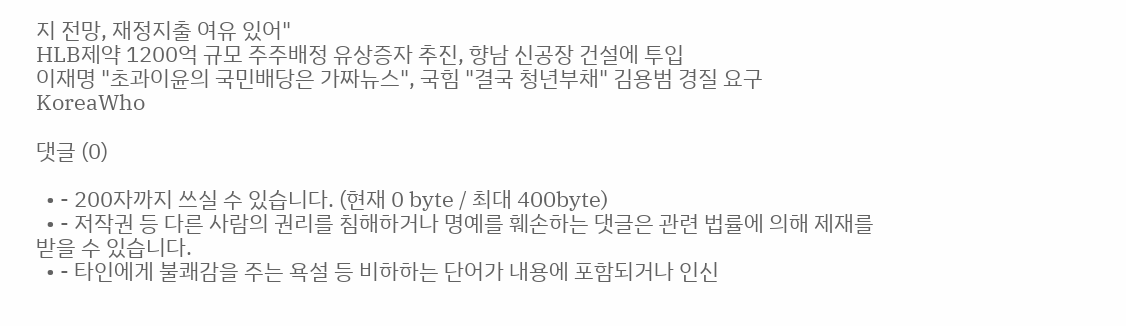지 전망, 재정지출 여유 있어"
HLB제약 1200억 규모 주주배정 유상증자 추진, 향남 신공장 건설에 투입
이재명 "초과이윤의 국민배당은 가짜뉴스", 국힘 "결국 청년부채" 김용범 경질 요구
KoreaWho

댓글 (0)

  • - 200자까지 쓰실 수 있습니다. (현재 0 byte / 최대 400byte)
  • - 저작권 등 다른 사람의 권리를 침해하거나 명예를 훼손하는 댓글은 관련 법률에 의해 제재를 받을 수 있습니다.
  • - 타인에게 불쾌감을 주는 욕설 등 비하하는 단어가 내용에 포함되거나 인신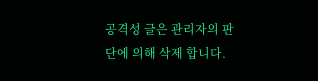공격성 글은 관리자의 판단에 의해 삭제 합니다.